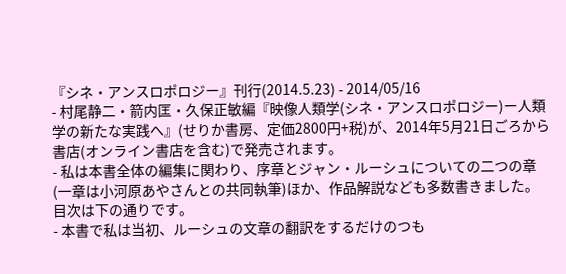『シネ・アンスロポロジー』刊行(2014.5.23) - 2014/05/16
- 村尾静二・箭内匡・久保正敏編『映像人類学(シネ・アンスロポロジー)ー人類学の新たな実践へ』(せりか書房、定価2800円+税)が、2014年5月21日ごろから書店(オンライン書店を含む)で発売されます。
- 私は本書全体の編集に関わり、序章とジャン・ルーシュについての二つの章(一章は小河原あやさんとの共同執筆)ほか、作品解説なども多数書きました。目次は下の通りです。
- 本書で私は当初、ルーシュの文章の翻訳をするだけのつも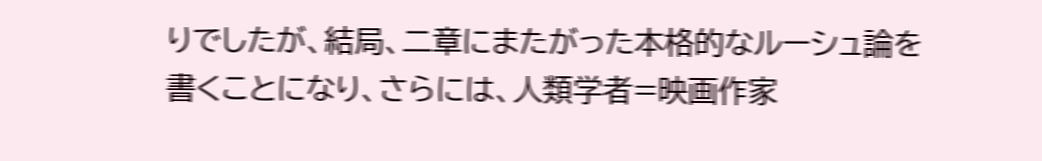りでしたが、結局、二章にまたがった本格的なルーシュ論を書くことになり、さらには、人類学者=映画作家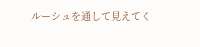ルーシュを通して見えてく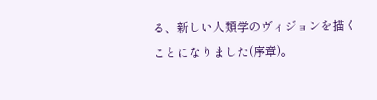る、新しい人類学のヴィジョンを描くことになりました(序章)。